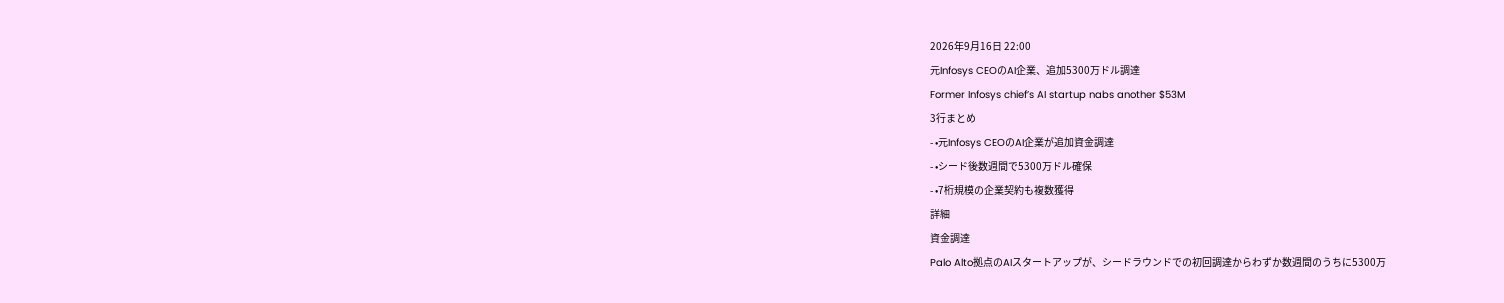2026年9月16日 22:00
元Infosys CEOのAI企業、追加5300万ドル調達
Former Infosys chief’s AI startup nabs another $53M
3行まとめ
- •元Infosys CEOのAI企業が追加資金調達
- •シード後数週間で5300万ドル確保
- •7桁規模の企業契約も複数獲得
詳細
資金調達
Palo Alto拠点のAIスタートアップが、シードラウンドでの初回調達からわずか数週間のうちに5300万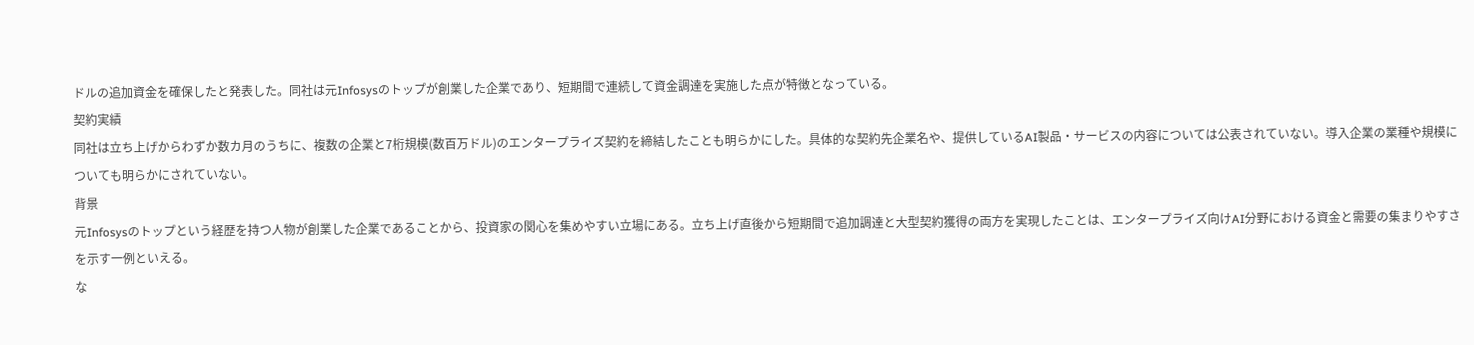ドルの追加資金を確保したと発表した。同社は元Infosysのトップが創業した企業であり、短期間で連続して資金調達を実施した点が特徴となっている。
契約実績
同社は立ち上げからわずか数カ月のうちに、複数の企業と7桁規模(数百万ドル)のエンタープライズ契約を締結したことも明らかにした。具体的な契約先企業名や、提供しているAI製品・サービスの内容については公表されていない。導入企業の業種や規模についても明らかにされていない。
背景
元Infosysのトップという経歴を持つ人物が創業した企業であることから、投資家の関心を集めやすい立場にある。立ち上げ直後から短期間で追加調達と大型契約獲得の両方を実現したことは、エンタープライズ向けAI分野における資金と需要の集まりやすさを示す一例といえる。
な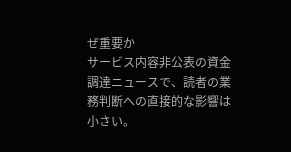ぜ重要か
サービス内容非公表の資金調達ニュースで、読者の業務判断への直接的な影響は小さい。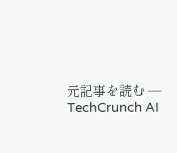元記事を読む — TechCrunch AI